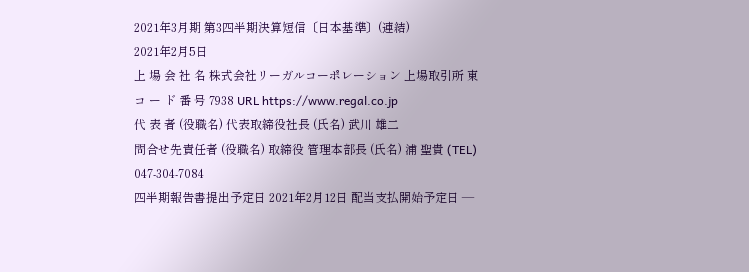2021年3月期 第3四半期決算短信〔日本基準〕(連結)
2021年2月5日
上 場 会 社 名 株式会社リーガルコーポレーション 上場取引所 東
コ ー ド 番 号 7938 URL https://www.regal.co.jp
代 表 者 (役職名) 代表取締役社長 (氏名) 武川 雄二
問合せ先責任者 (役職名) 取締役 管理本部長 (氏名) 浦 聖貴 (TEL) 047-304-7084
四半期報告書提出予定日 2021年2月12日 配当支払開始予定日 ―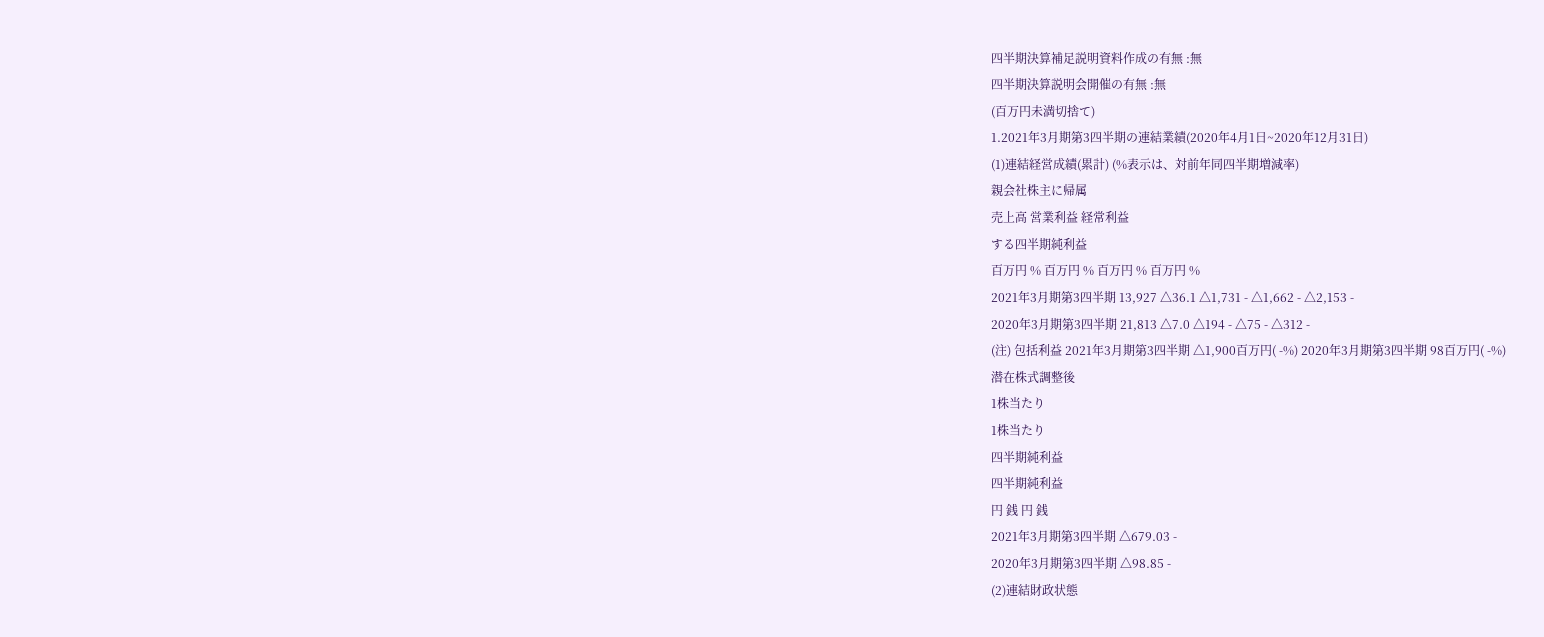四半期決算補足説明資料作成の有無 :無
四半期決算説明会開催の有無 :無
(百万円未満切捨て)
1.2021年3月期第3四半期の連結業績(2020年4月1日~2020年12月31日)
(1)連結経営成績(累計) (%表示は、対前年同四半期増減率)
親会社株主に帰属
売上高 営業利益 経常利益
する四半期純利益
百万円 % 百万円 % 百万円 % 百万円 %
2021年3月期第3四半期 13,927 △36.1 △1,731 - △1,662 - △2,153 -
2020年3月期第3四半期 21,813 △7.0 △194 - △75 - △312 -
(注) 包括利益 2021年3月期第3四半期 △1,900百万円( -%) 2020年3月期第3四半期 98百万円( -%)
潜在株式調整後
1株当たり
1株当たり
四半期純利益
四半期純利益
円 銭 円 銭
2021年3月期第3四半期 △679.03 -
2020年3月期第3四半期 △98.85 -
(2)連結財政状態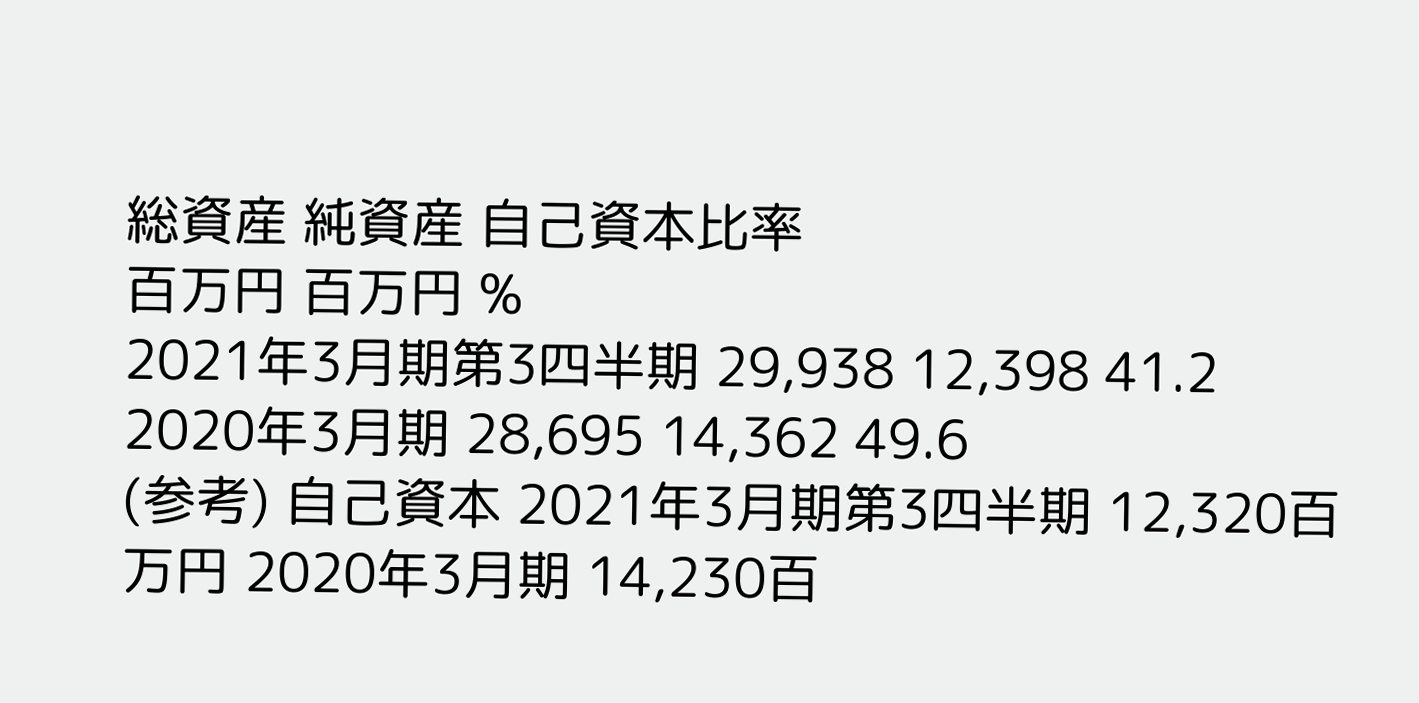総資産 純資産 自己資本比率
百万円 百万円 %
2021年3月期第3四半期 29,938 12,398 41.2
2020年3月期 28,695 14,362 49.6
(参考) 自己資本 2021年3月期第3四半期 12,320百万円 2020年3月期 14,230百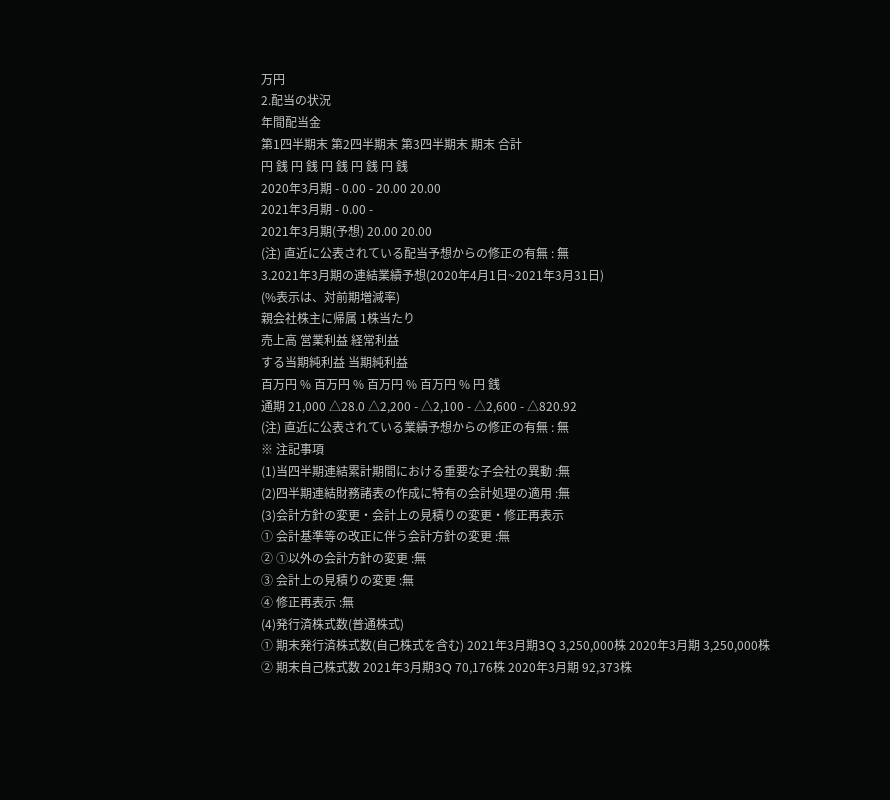万円
2.配当の状況
年間配当金
第1四半期末 第2四半期末 第3四半期末 期末 合計
円 銭 円 銭 円 銭 円 銭 円 銭
2020年3月期 - 0.00 - 20.00 20.00
2021年3月期 - 0.00 -
2021年3月期(予想) 20.00 20.00
(注) 直近に公表されている配当予想からの修正の有無 : 無
3.2021年3月期の連結業績予想(2020年4月1日~2021年3月31日)
(%表示は、対前期増減率)
親会社株主に帰属 1株当たり
売上高 営業利益 経常利益
する当期純利益 当期純利益
百万円 % 百万円 % 百万円 % 百万円 % 円 銭
通期 21,000 △28.0 △2,200 - △2,100 - △2,600 - △820.92
(注) 直近に公表されている業績予想からの修正の有無 : 無
※ 注記事項
(1)当四半期連結累計期間における重要な子会社の異動 :無
(2)四半期連結財務諸表の作成に特有の会計処理の適用 :無
(3)会計方針の変更・会計上の見積りの変更・修正再表示
① 会計基準等の改正に伴う会計方針の変更 :無
② ①以外の会計方針の変更 :無
③ 会計上の見積りの変更 :無
④ 修正再表示 :無
(4)発行済株式数(普通株式)
① 期末発行済株式数(自己株式を含む) 2021年3月期3Q 3,250,000株 2020年3月期 3,250,000株
② 期末自己株式数 2021年3月期3Q 70,176株 2020年3月期 92,373株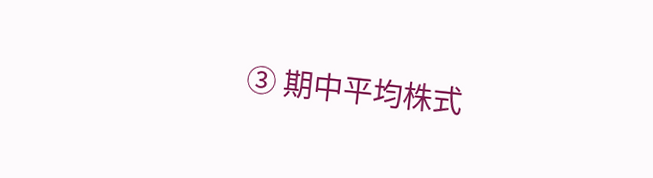③ 期中平均株式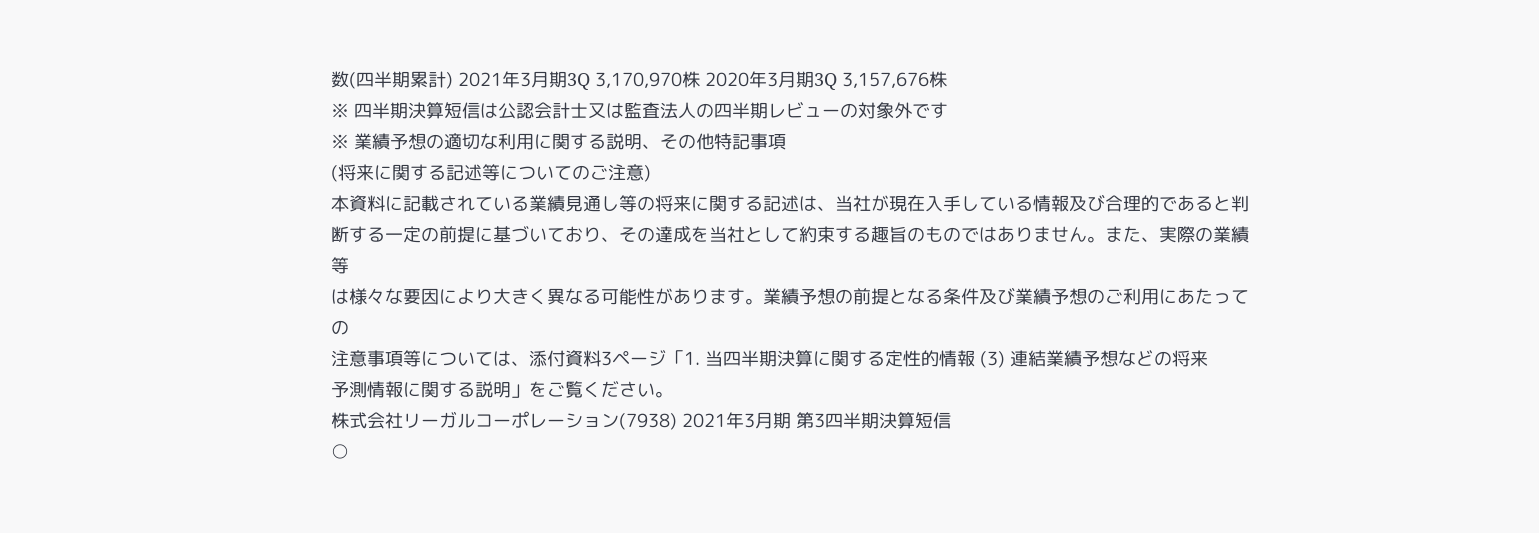数(四半期累計) 2021年3月期3Q 3,170,970株 2020年3月期3Q 3,157,676株
※ 四半期決算短信は公認会計士又は監査法人の四半期レビューの対象外です
※ 業績予想の適切な利用に関する説明、その他特記事項
(将来に関する記述等についてのご注意)
本資料に記載されている業績見通し等の将来に関する記述は、当社が現在入手している情報及び合理的であると判
断する一定の前提に基づいており、その達成を当社として約束する趣旨のものではありません。また、実際の業績等
は様々な要因により大きく異なる可能性があります。業績予想の前提となる条件及び業績予想のご利用にあたっての
注意事項等については、添付資料3ページ「1. 当四半期決算に関する定性的情報 (3) 連結業績予想などの将来
予測情報に関する説明」をご覧ください。
株式会社リーガルコーポレーション(7938) 2021年3月期 第3四半期決算短信
○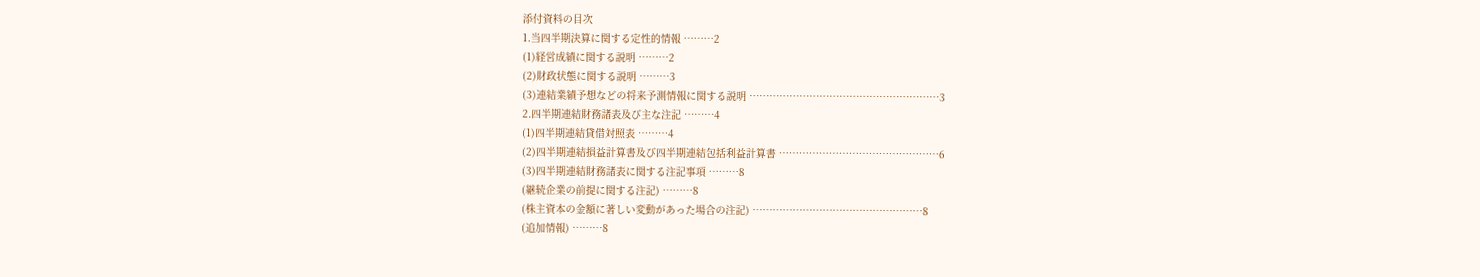添付資料の目次
1.当四半期決算に関する定性的情報 ………2
(1)経営成績に関する説明 ………2
(2)財政状態に関する説明 ………3
(3)連結業績予想などの将来予測情報に関する説明 …………………………………………………3
2.四半期連結財務諸表及び主な注記 ………4
(1)四半期連結貸借対照表 ………4
(2)四半期連結損益計算書及び四半期連結包括利益計算書 …………………………………………6
(3)四半期連結財務諸表に関する注記事項 ………8
(継続企業の前提に関する注記) ………8
(株主資本の金額に著しい変動があった場合の注記) ……………………………………………8
(追加情報) ………8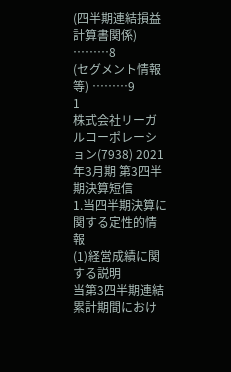(四半期連結損益計算書関係) ………8
(セグメント情報等) ………9
1
株式会社リーガルコーポレーション(7938) 2021年3月期 第3四半期決算短信
1.当四半期決算に関する定性的情報
(1)経営成績に関する説明
当第3四半期連結累計期間におけ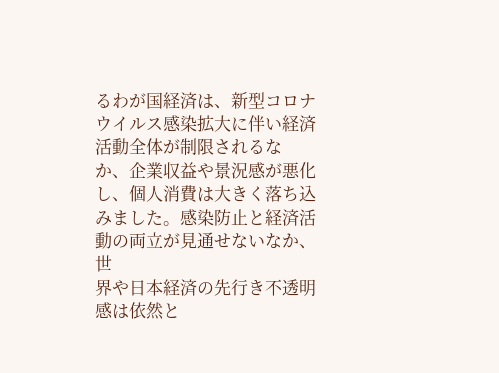るわが国経済は、新型コロナウイルス感染拡大に伴い経済活動全体が制限されるな
か、企業収益や景況感が悪化し、個人消費は大きく落ち込みました。感染防止と経済活動の両立が見通せないなか、世
界や日本経済の先行き不透明感は依然と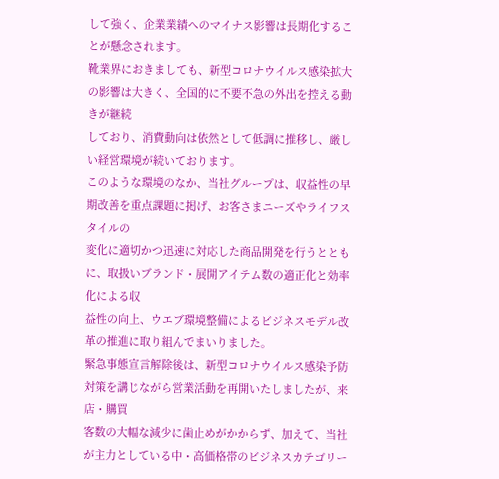して強く、企業業績へのマイナス影響は長期化することが懸念されます。
靴業界におきましても、新型コロナウイルス感染拡大の影響は大きく、全国的に不要不急の外出を控える動きが継続
しており、消費動向は依然として低調に推移し、厳しい経営環境が続いております。
このような環境のなか、当社グループは、収益性の早期改善を重点課題に掲げ、お客さまニーズやライフスタイルの
変化に適切かつ迅速に対応した商品開発を行うとともに、取扱いブランド・展開アイテム数の適正化と効率化による収
益性の向上、ウエブ環境整備によるビジネスモデル改革の推進に取り組んでまいりました。
緊急事態宣言解除後は、新型コロナウイルス感染予防対策を講じながら営業活動を再開いたしましたが、来店・購買
客数の大幅な減少に歯止めがかからず、加えて、当社が主力としている中・高価格帯のビジネスカテゴリー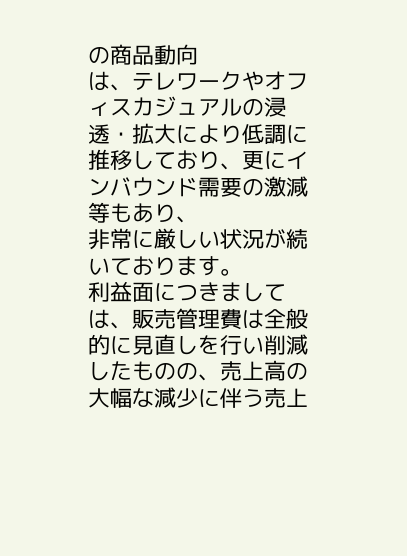の商品動向
は、テレワークやオフィスカジュアルの浸透・拡大により低調に推移しており、更にインバウンド需要の激減等もあり、
非常に厳しい状況が続いております。
利益面につきましては、販売管理費は全般的に見直しを行い削減したものの、売上高の大幅な減少に伴う売上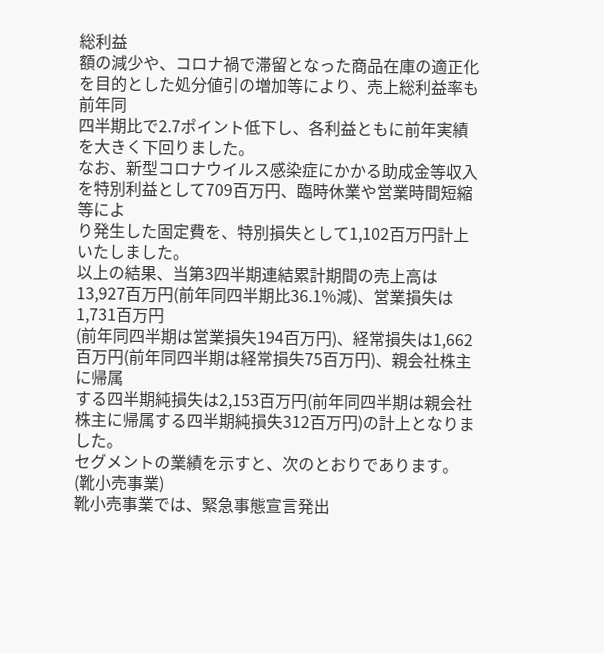総利益
額の減少や、コロナ禍で滞留となった商品在庫の適正化を目的とした処分値引の増加等により、売上総利益率も前年同
四半期比で2.7ポイント低下し、各利益ともに前年実績を大きく下回りました。
なお、新型コロナウイルス感染症にかかる助成金等収入を特別利益として709百万円、臨時休業や営業時間短縮等によ
り発生した固定費を、特別損失として1,102百万円計上いたしました。
以上の結果、当第3四半期連結累計期間の売上高は13,927百万円(前年同四半期比36.1%減)、営業損失は1,731百万円
(前年同四半期は営業損失194百万円)、経常損失は1,662百万円(前年同四半期は経常損失75百万円)、親会社株主に帰属
する四半期純損失は2,153百万円(前年同四半期は親会社株主に帰属する四半期純損失312百万円)の計上となりました。
セグメントの業績を示すと、次のとおりであります。
(靴小売事業)
靴小売事業では、緊急事態宣言発出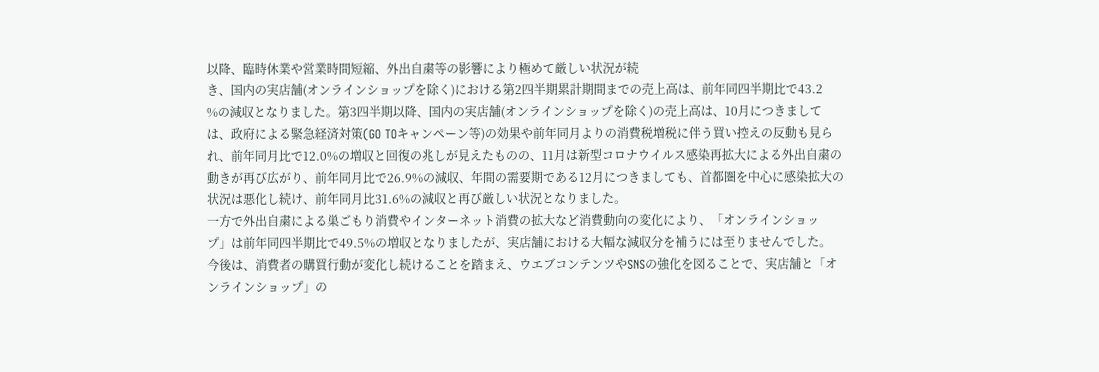以降、臨時休業や営業時間短縮、外出自粛等の影響により極めて厳しい状況が続
き、国内の実店舗(オンラインショップを除く)における第2四半期累計期間までの売上高は、前年同四半期比で43.2
%の減収となりました。第3四半期以降、国内の実店舗(オンラインショップを除く)の売上高は、10月につきまして
は、政府による緊急経済対策(GO TOキャンペーン等)の効果や前年同月よりの消費税増税に伴う買い控えの反動も見ら
れ、前年同月比で12.0%の増収と回復の兆しが見えたものの、11月は新型コロナウイルス感染再拡大による外出自粛の
動きが再び広がり、前年同月比で26.9%の減収、年間の需要期である12月につきましても、首都圏を中心に感染拡大の
状況は悪化し続け、前年同月比31.6%の減収と再び厳しい状況となりました。
一方で外出自粛による巣ごもり消費やインターネット消費の拡大など消費動向の変化により、「オンラインショッ
プ」は前年同四半期比で49.5%の増収となりましたが、実店舗における大幅な減収分を補うには至りませんでした。
今後は、消費者の購買行動が変化し続けることを踏まえ、ウエブコンテンツやSNSの強化を図ることで、実店舗と「オ
ンラインショップ」の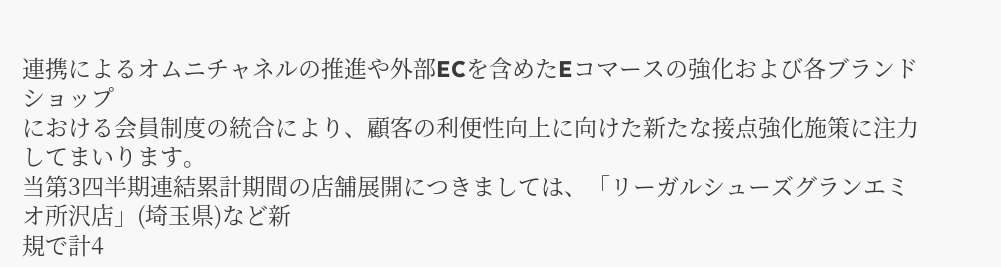連携によるオムニチャネルの推進や外部ECを含めたEコマースの強化および各ブランドショップ
における会員制度の統合により、顧客の利便性向上に向けた新たな接点強化施策に注力してまいります。
当第3四半期連結累計期間の店舗展開につきましては、「リーガルシューズグランエミオ所沢店」(埼玉県)など新
規で計4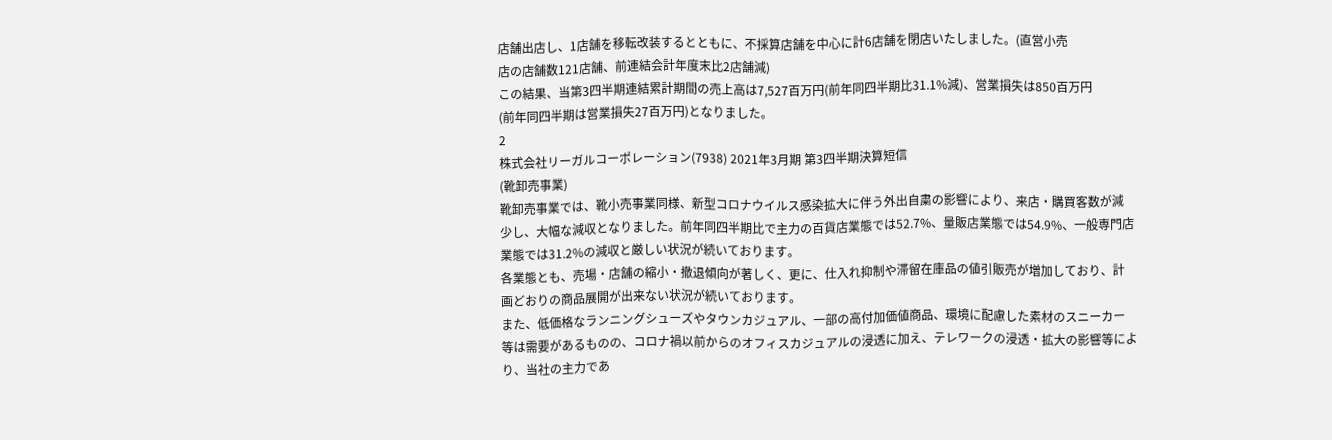店舗出店し、1店舗を移転改装するとともに、不採算店舗を中心に計6店舗を閉店いたしました。(直営小売
店の店舗数121店舗、前連結会計年度末比2店舗減)
この結果、当第3四半期連結累計期間の売上高は7,527百万円(前年同四半期比31.1%減)、営業損失は850百万円
(前年同四半期は営業損失27百万円)となりました。
2
株式会社リーガルコーポレーション(7938) 2021年3月期 第3四半期決算短信
(靴卸売事業)
靴卸売事業では、靴小売事業同様、新型コロナウイルス感染拡大に伴う外出自粛の影響により、来店・購買客数が減
少し、大幅な減収となりました。前年同四半期比で主力の百貨店業態では52.7%、量販店業態では54.9%、一般専門店
業態では31.2%の減収と厳しい状況が続いております。
各業態とも、売場・店舗の縮小・撤退傾向が著しく、更に、仕入れ抑制や滞留在庫品の値引販売が増加しており、計
画どおりの商品展開が出来ない状況が続いております。
また、低価格なランニングシューズやタウンカジュアル、一部の高付加価値商品、環境に配慮した素材のスニーカー
等は需要があるものの、コロナ禍以前からのオフィスカジュアルの浸透に加え、テレワークの浸透・拡大の影響等によ
り、当社の主力であ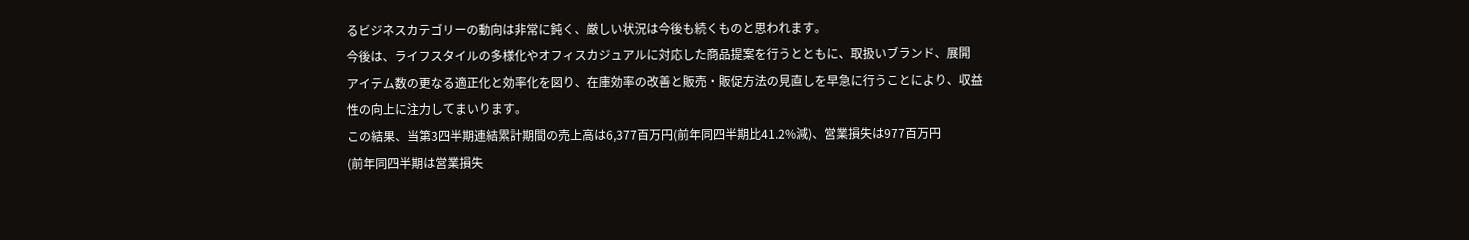るビジネスカテゴリーの動向は非常に鈍く、厳しい状況は今後も続くものと思われます。
今後は、ライフスタイルの多様化やオフィスカジュアルに対応した商品提案を行うとともに、取扱いブランド、展開
アイテム数の更なる適正化と効率化を図り、在庫効率の改善と販売・販促方法の見直しを早急に行うことにより、収益
性の向上に注力してまいります。
この結果、当第3四半期連結累計期間の売上高は6,377百万円(前年同四半期比41.2%減)、営業損失は977百万円
(前年同四半期は営業損失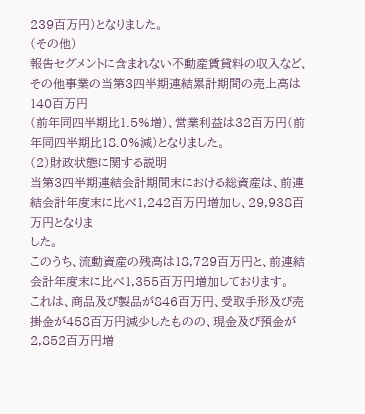239百万円)となりました。
(その他)
報告セグメントに含まれない不動産賃貸料の収入など、その他事業の当第3四半期連結累計期間の売上高は140百万円
(前年同四半期比1.5%増)、営業利益は32百万円(前年同四半期比18.0%減)となりました。
(2)財政状態に関する説明
当第3四半期連結会計期間末における総資産は、前連結会計年度末に比べ1,242百万円増加し、29,938百万円となりま
した。
このうち、流動資産の残高は18,729百万円と、前連結会計年度末に比べ1,355百万円増加しております。
これは、商品及び製品が846百万円、受取手形及び売掛金が458百万円減少したものの、現金及び預金が2,852百万円増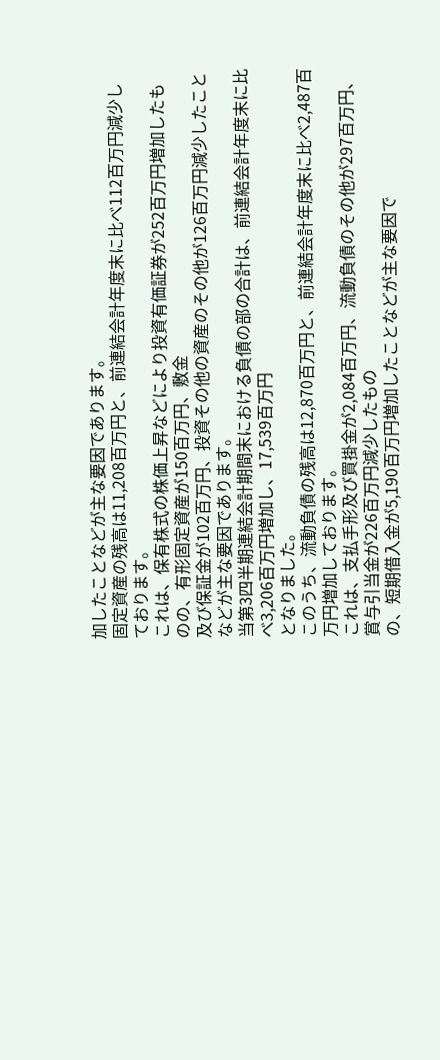加したことなどが主な要因であります。
固定資産の残高は11,208百万円と、前連結会計年度末に比べ112百万円減少しております。
これは、保有株式の株価上昇などにより投資有価証券が252百万円増加したものの、有形固定資産が150百万円、敷金
及び保証金が102百万円、投資その他の資産のその他が126百万円減少したことなどが主な要因であります。
当第3四半期連結会計期間末における負債の部の合計は、前連結会計年度末に比べ3,206百万円増加し、17,539百万円
となりました。
このうち、流動負債の残高は12,870百万円と、前連結会計年度末に比べ2,487百万円増加しております。
これは、支払手形及び買掛金が2,084百万円、流動負債のその他が297百万円、賞与引当金が226百万円減少したもの
の、短期借入金が5,190百万円増加したことなどが主な要因で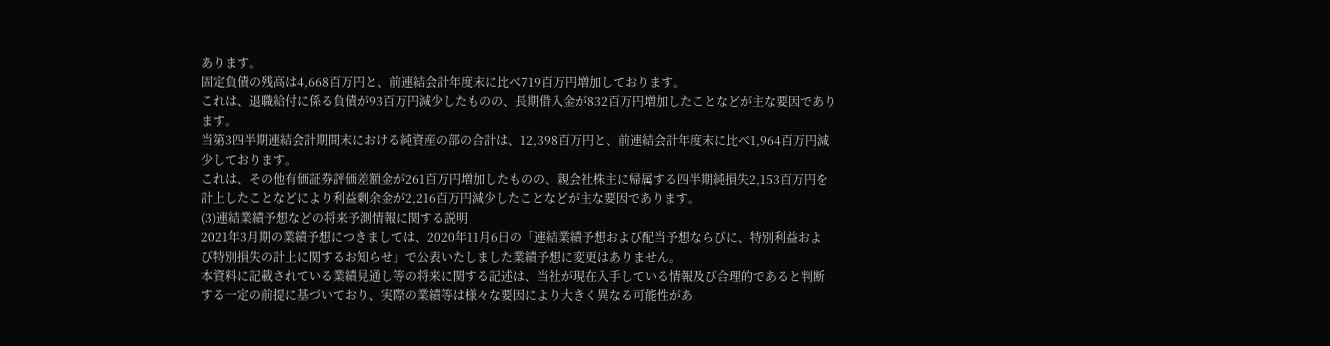あります。
固定負債の残高は4,668百万円と、前連結会計年度末に比べ719百万円増加しております。
これは、退職給付に係る負債が93百万円減少したものの、長期借入金が832百万円増加したことなどが主な要因であり
ます。
当第3四半期連結会計期間末における純資産の部の合計は、12,398百万円と、前連結会計年度末に比べ1,964百万円減
少しております。
これは、その他有価証券評価差額金が261百万円増加したものの、親会社株主に帰属する四半期純損失2,153百万円を
計上したことなどにより利益剰余金が2,216百万円減少したことなどが主な要因であります。
(3)連結業績予想などの将来予測情報に関する説明
2021年3月期の業績予想につきましては、2020年11月6日の「連結業績予想および配当予想ならびに、特別利益およ
び特別損失の計上に関するお知らせ」で公表いたしました業績予想に変更はありません。
本資料に記載されている業績見通し等の将来に関する記述は、当社が現在入手している情報及び合理的であると判断
する一定の前提に基づいており、実際の業績等は様々な要因により大きく異なる可能性があ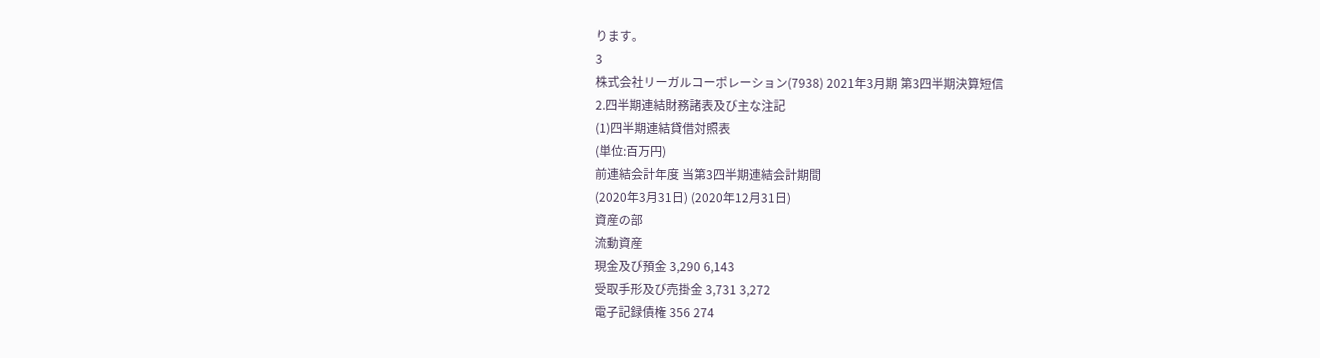ります。
3
株式会社リーガルコーポレーション(7938) 2021年3月期 第3四半期決算短信
2.四半期連結財務諸表及び主な注記
(1)四半期連結貸借対照表
(単位:百万円)
前連結会計年度 当第3四半期連結会計期間
(2020年3月31日) (2020年12月31日)
資産の部
流動資産
現金及び預金 3,290 6,143
受取手形及び売掛金 3,731 3,272
電子記録債権 356 274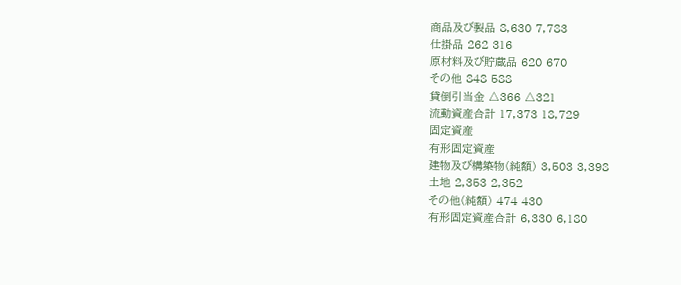商品及び製品 8,630 7,783
仕掛品 262 316
原材料及び貯蔵品 620 670
その他 848 588
貸倒引当金 △366 △321
流動資産合計 17,373 18,729
固定資産
有形固定資産
建物及び構築物(純額) 3,503 3,398
土地 2,353 2,352
その他(純額) 474 430
有形固定資産合計 6,330 6,180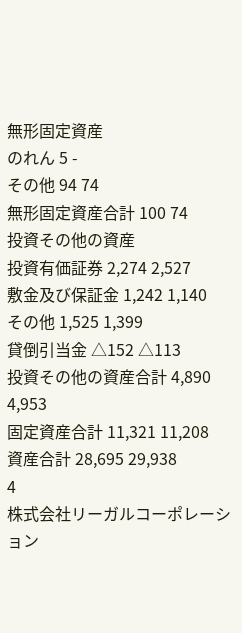無形固定資産
のれん 5 -
その他 94 74
無形固定資産合計 100 74
投資その他の資産
投資有価証券 2,274 2,527
敷金及び保証金 1,242 1,140
その他 1,525 1,399
貸倒引当金 △152 △113
投資その他の資産合計 4,890 4,953
固定資産合計 11,321 11,208
資産合計 28,695 29,938
4
株式会社リーガルコーポレーション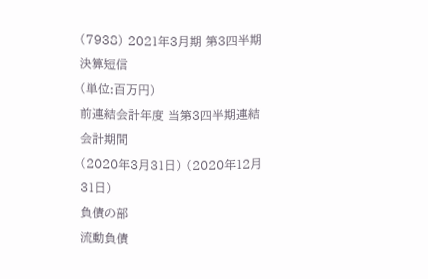(7938) 2021年3月期 第3四半期決算短信
(単位:百万円)
前連結会計年度 当第3四半期連結会計期間
(2020年3月31日) (2020年12月31日)
負債の部
流動負債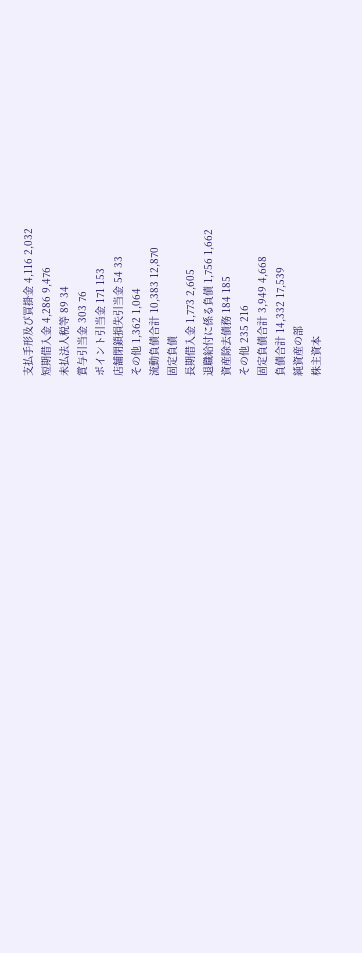支払手形及び買掛金 4,116 2,032
短期借入金 4,286 9,476
未払法人税等 89 34
賞与引当金 303 76
ポイント引当金 171 153
店舗閉鎖損失引当金 54 33
その他 1,362 1,064
流動負債合計 10,383 12,870
固定負債
長期借入金 1,773 2,605
退職給付に係る負債 1,756 1,662
資産除去債務 184 185
その他 235 216
固定負債合計 3,949 4,668
負債合計 14,332 17,539
純資産の部
株主資本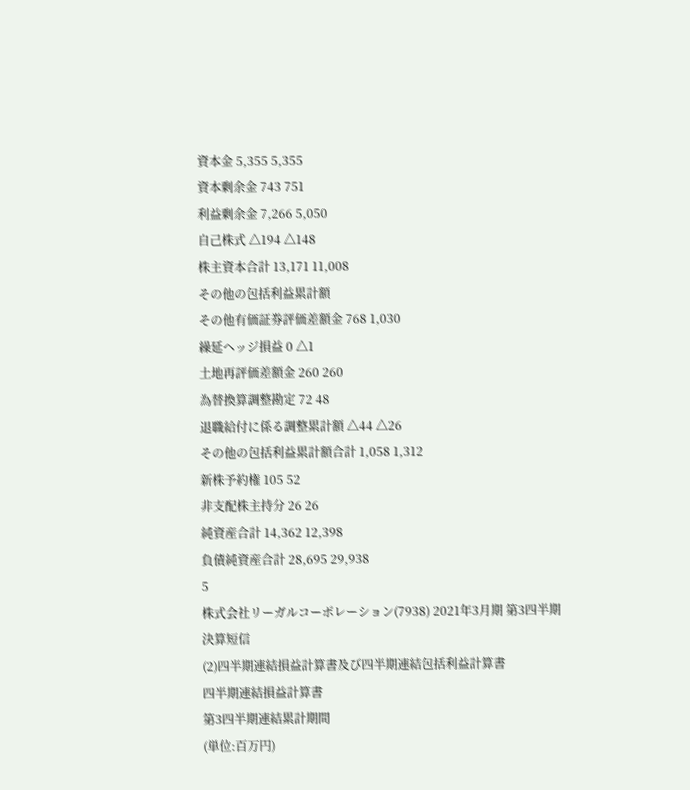資本金 5,355 5,355
資本剰余金 743 751
利益剰余金 7,266 5,050
自己株式 △194 △148
株主資本合計 13,171 11,008
その他の包括利益累計額
その他有価証券評価差額金 768 1,030
繰延ヘッジ損益 0 △1
土地再評価差額金 260 260
為替換算調整勘定 72 48
退職給付に係る調整累計額 △44 △26
その他の包括利益累計額合計 1,058 1,312
新株予約権 105 52
非支配株主持分 26 26
純資産合計 14,362 12,398
負債純資産合計 28,695 29,938
5
株式会社リーガルコーポレーション(7938) 2021年3月期 第3四半期決算短信
(2)四半期連結損益計算書及び四半期連結包括利益計算書
四半期連結損益計算書
第3四半期連結累計期間
(単位:百万円)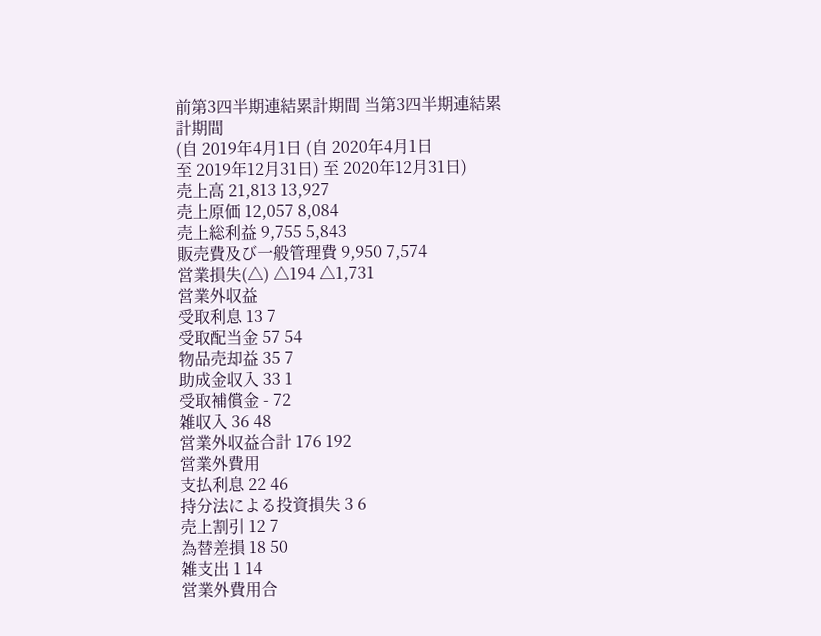前第3四半期連結累計期間 当第3四半期連結累計期間
(自 2019年4月1日 (自 2020年4月1日
至 2019年12月31日) 至 2020年12月31日)
売上高 21,813 13,927
売上原価 12,057 8,084
売上総利益 9,755 5,843
販売費及び一般管理費 9,950 7,574
営業損失(△) △194 △1,731
営業外収益
受取利息 13 7
受取配当金 57 54
物品売却益 35 7
助成金収入 33 1
受取補償金 - 72
雑収入 36 48
営業外収益合計 176 192
営業外費用
支払利息 22 46
持分法による投資損失 3 6
売上割引 12 7
為替差損 18 50
雑支出 1 14
営業外費用合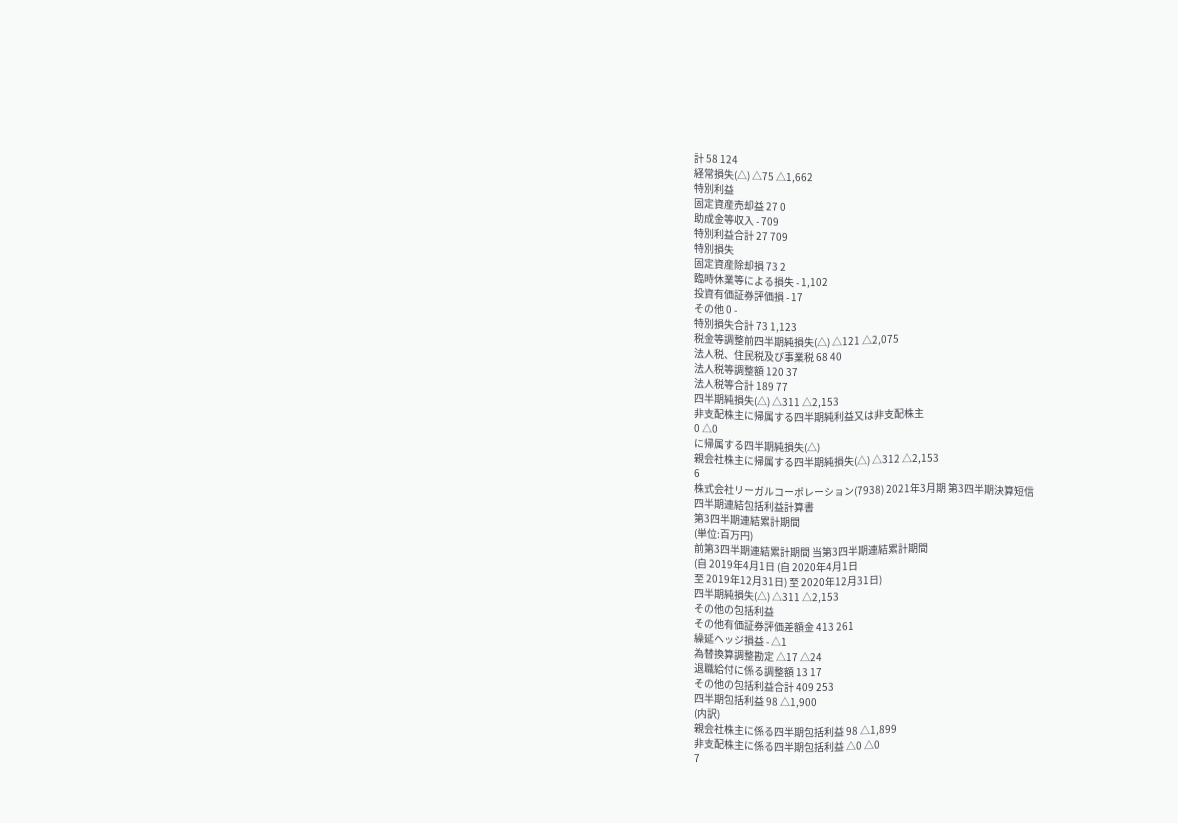計 58 124
経常損失(△) △75 △1,662
特別利益
固定資産売却益 27 0
助成金等収入 - 709
特別利益合計 27 709
特別損失
固定資産除却損 73 2
臨時休業等による損失 - 1,102
投資有価証券評価損 - 17
その他 0 -
特別損失合計 73 1,123
税金等調整前四半期純損失(△) △121 △2,075
法人税、住民税及び事業税 68 40
法人税等調整額 120 37
法人税等合計 189 77
四半期純損失(△) △311 △2,153
非支配株主に帰属する四半期純利益又は非支配株主
0 △0
に帰属する四半期純損失(△)
親会社株主に帰属する四半期純損失(△) △312 △2,153
6
株式会社リーガルコーポレーション(7938) 2021年3月期 第3四半期決算短信
四半期連結包括利益計算書
第3四半期連結累計期間
(単位:百万円)
前第3四半期連結累計期間 当第3四半期連結累計期間
(自 2019年4月1日 (自 2020年4月1日
至 2019年12月31日) 至 2020年12月31日)
四半期純損失(△) △311 △2,153
その他の包括利益
その他有価証券評価差額金 413 261
繰延ヘッジ損益 - △1
為替換算調整勘定 △17 △24
退職給付に係る調整額 13 17
その他の包括利益合計 409 253
四半期包括利益 98 △1,900
(内訳)
親会社株主に係る四半期包括利益 98 △1,899
非支配株主に係る四半期包括利益 △0 △0
7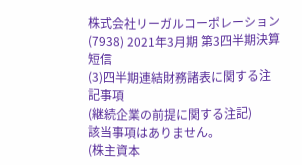株式会社リーガルコーポレーション(7938) 2021年3月期 第3四半期決算短信
(3)四半期連結財務諸表に関する注記事項
(継続企業の前提に関する注記)
該当事項はありません。
(株主資本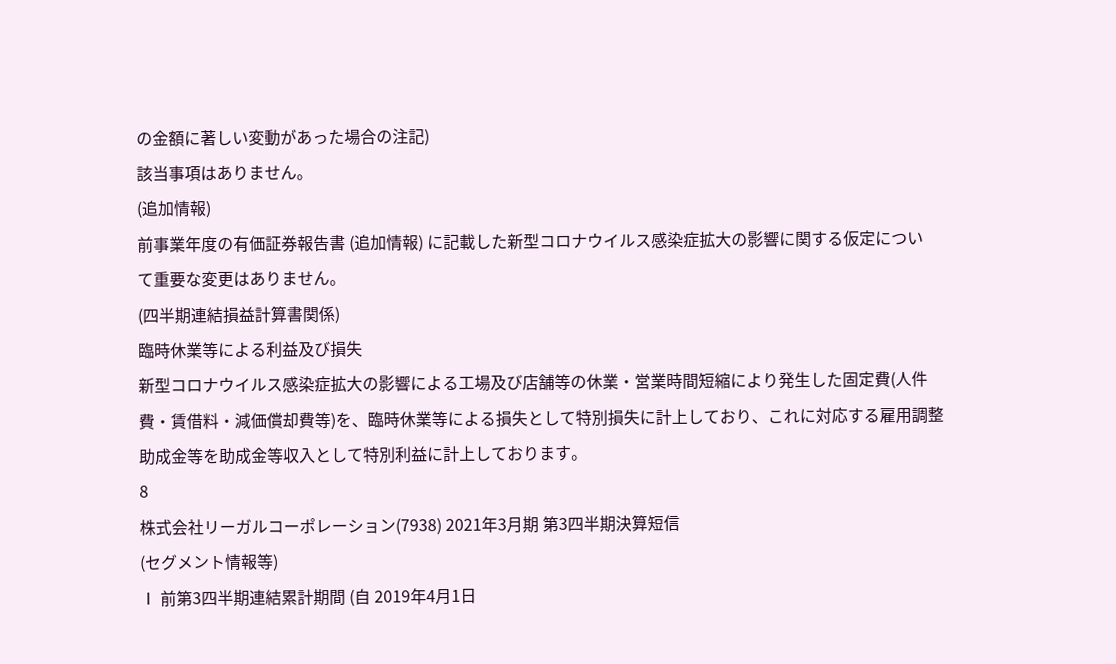の金額に著しい変動があった場合の注記)
該当事項はありません。
(追加情報)
前事業年度の有価証券報告書 (追加情報) に記載した新型コロナウイルス感染症拡大の影響に関する仮定につい
て重要な変更はありません。
(四半期連結損益計算書関係)
臨時休業等による利益及び損失
新型コロナウイルス感染症拡大の影響による工場及び店舗等の休業・営業時間短縮により発生した固定費(人件
費・賃借料・減価償却費等)を、臨時休業等による損失として特別損失に計上しており、これに対応する雇用調整
助成金等を助成金等収入として特別利益に計上しております。
8
株式会社リーガルコーポレーション(7938) 2021年3月期 第3四半期決算短信
(セグメント情報等)
Ⅰ 前第3四半期連結累計期間 (自 2019年4月1日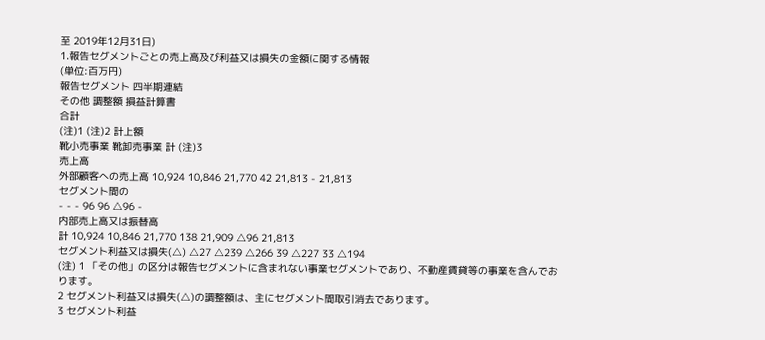至 2019年12月31日)
1.報告セグメントごとの売上高及び利益又は損失の金額に関する情報
(単位:百万円)
報告セグメント 四半期連結
その他 調整額 損益計算書
合計
(注)1 (注)2 計上額
靴小売事業 靴卸売事業 計 (注)3
売上高
外部顧客への売上高 10,924 10,846 21,770 42 21,813 - 21,813
セグメント間の
- - - 96 96 △96 -
内部売上高又は振替高
計 10,924 10,846 21,770 138 21,909 △96 21,813
セグメント利益又は損失(△) △27 △239 △266 39 △227 33 △194
(注) 1 「その他」の区分は報告セグメントに含まれない事業セグメントであり、不動産賃貸等の事業を含んでお
ります。
2 セグメント利益又は損失(△)の調整額は、主にセグメント間取引消去であります。
3 セグメント利益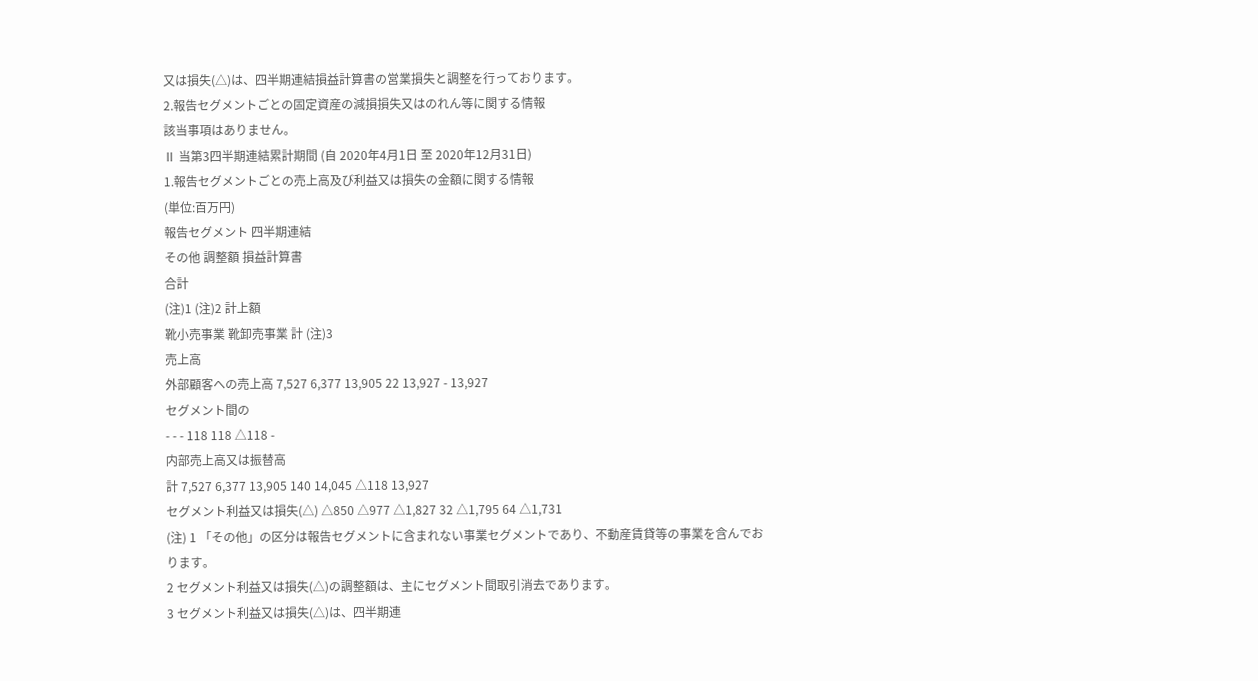又は損失(△)は、四半期連結損益計算書の営業損失と調整を行っております。
2.報告セグメントごとの固定資産の減損損失又はのれん等に関する情報
該当事項はありません。
Ⅱ 当第3四半期連結累計期間 (自 2020年4月1日 至 2020年12月31日)
1.報告セグメントごとの売上高及び利益又は損失の金額に関する情報
(単位:百万円)
報告セグメント 四半期連結
その他 調整額 損益計算書
合計
(注)1 (注)2 計上額
靴小売事業 靴卸売事業 計 (注)3
売上高
外部顧客への売上高 7,527 6,377 13,905 22 13,927 - 13,927
セグメント間の
- - - 118 118 △118 -
内部売上高又は振替高
計 7,527 6,377 13,905 140 14,045 △118 13,927
セグメント利益又は損失(△) △850 △977 △1,827 32 △1,795 64 △1,731
(注) 1 「その他」の区分は報告セグメントに含まれない事業セグメントであり、不動産賃貸等の事業を含んでお
ります。
2 セグメント利益又は損失(△)の調整額は、主にセグメント間取引消去であります。
3 セグメント利益又は損失(△)は、四半期連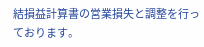結損益計算書の営業損失と調整を行っております。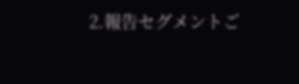2.報告セグメントご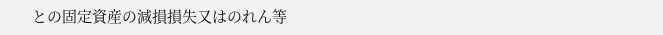との固定資産の減損損失又はのれん等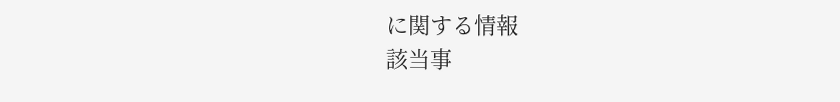に関する情報
該当事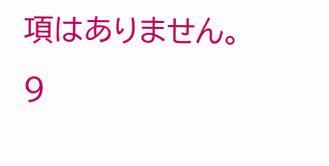項はありません。
9